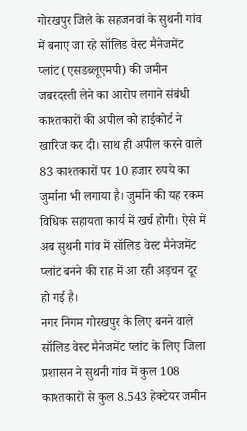गोरखपुर जिले के सहजनवां के सुथनी गांव में बनाए जा रहे सॉलिड वेस्ट मैनेजमेंट प्लांट (एसडब्लूएमपी) की जमीन जबरदस्ती लेने का आरोप लगाने संबंधी काश्तकारों की अपील को हाईकोर्ट ने खारिज कर दी। साथ ही अपील करने वाले 83 काश्तकारों पर 10 हजार रुपये का जुर्माना भी लगाया है। जुर्माने की यह रकम विधिक सहायता कार्य में खर्च होगी। ऐसे में अब सुथनी गांव में सॉलिड वेस्ट मैनेजमेंट प्लांट बनने की राह में आ रही अड़चन दूर हो गई है।
नगर निगम गोरखपुर के लिए बनने वाले सॉलिड वेस्ट मैनेजमेंट प्लांट के लिए जिला प्रशासन ने सुथनी गांव में कुल 108 काश्तकारों से कुल 8.543 हेक्टेयर जमीन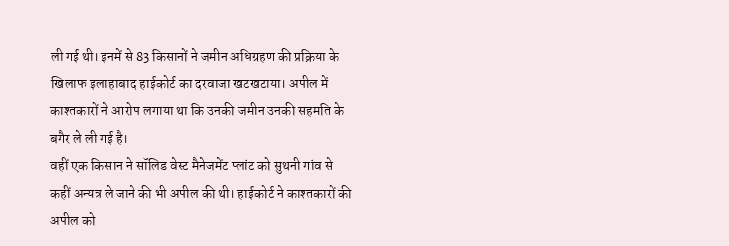ली गई थी। इनमें से 83 किसानों ने जमीन अधिग्रहण की प्रक्रिया के खिलाफ इलाहाबाद हाईकोर्ट का दरवाजा खटखटाया। अपील में काश्तकारों ने आरोप लगाया था कि उनकी जमीन उनकी सहमति के बगैर ले ली गई है।
वहीं एक किसान ने सॉलिड वेस्ट मैनेजमेंट प्लांट को सुथनी गांव से कहीं अन्यत्र ले जाने की भी अपील की थी। हाईकोर्ट ने काश्तकारों की अपील को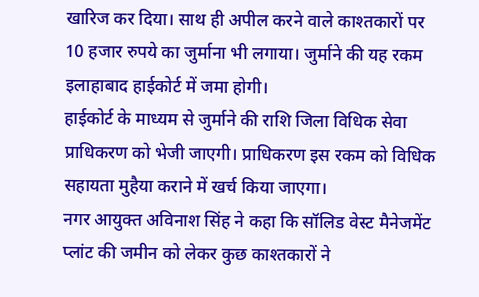खारिज कर दिया। साथ ही अपील करने वाले काश्तकारों पर 10 हजार रुपये का जुर्माना भी लगाया। जुर्माने की यह रकम इलाहाबाद हाईकोर्ट में जमा होगी।
हाईकोर्ट के माध्यम से जुर्माने की राशि जिला विधिक सेवा प्राधिकरण को भेजी जाएगी। प्राधिकरण इस रकम को विधिक सहायता मुहैया कराने में खर्च किया जाएगा।
नगर आयुक्त अविनाश सिंह ने कहा कि सॉलिड वेस्ट मैनेजमेंट प्लांट की जमीन को लेकर कुछ काश्तकारों ने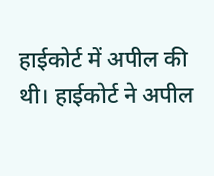हाईकोर्ट में अपील की थी। हाईकोर्ट ने अपील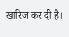खारिज कर दी है।